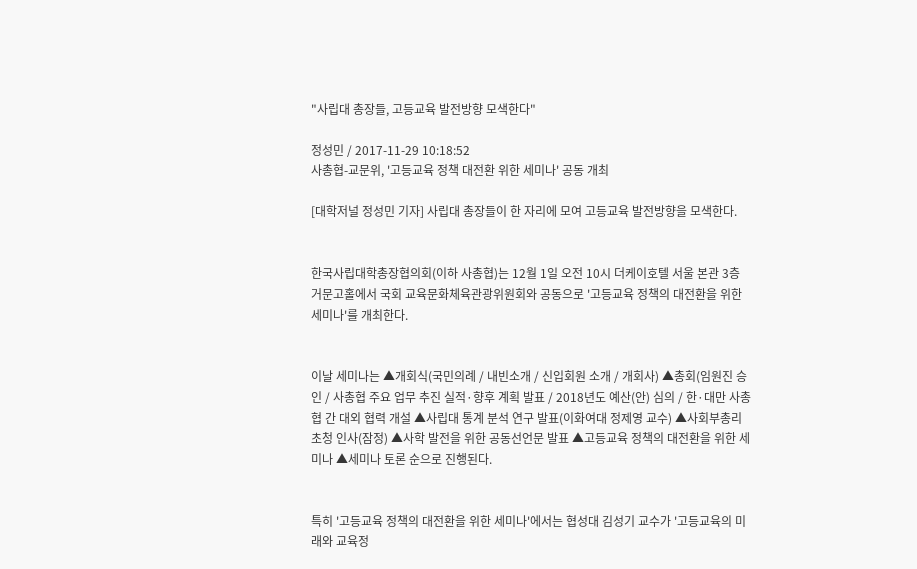"사립대 총장들, 고등교육 발전방향 모색한다"

정성민 / 2017-11-29 10:18:52
사총협-교문위, '고등교육 정책 대전환 위한 세미나' 공동 개최

[대학저널 정성민 기자] 사립대 총장들이 한 자리에 모여 고등교육 발전방향을 모색한다.


한국사립대학총장협의회(이하 사총협)는 12월 1일 오전 10시 더케이호텔 서울 본관 3층 거문고홀에서 국회 교육문화체육관광위원회와 공동으로 '고등교육 정책의 대전환을 위한 세미나'를 개최한다.


이날 세미나는 ▲개회식(국민의례 / 내빈소개 / 신입회원 소개 / 개회사) ▲총회(임원진 승인 / 사총협 주요 업무 추진 실적·향후 계획 발표 / 2018년도 예산(안) 심의 / 한·대만 사총협 간 대외 협력 개설 ▲사립대 통계 분석 연구 발표(이화여대 정제영 교수) ▲사회부총리 초청 인사(잠정) ▲사학 발전을 위한 공동선언문 발표 ▲고등교육 정책의 대전환을 위한 세미나 ▲세미나 토론 순으로 진행된다.


특히 '고등교육 정책의 대전환을 위한 세미나'에서는 협성대 김성기 교수가 '고등교육의 미래와 교육정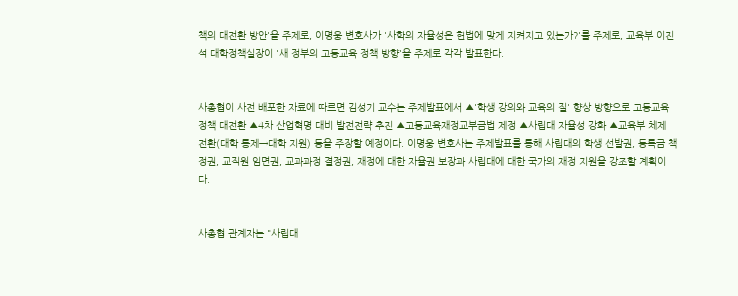책의 대전환 방안'을 주제로, 이명웅 변호사가 '사학의 자율성은 헌법에 맞게 지켜지고 있는가?'를 주제로, 교육부 이진석 대학정책실장이 '새 정부의 고등교육 정책 방향'을 주제로 각각 발표한다.


사총협이 사전 배포한 자료에 따르면 김성기 교수는 주제발표에서 ▲'학생 강의와 교육의 질' 향상 방향으로 고등교육 정책 대전환 ▲4차 산업혁명 대비 발전전략 추진 ▲고등교육재정교부금법 제정 ▲사립대 자율성 강화 ▲교육부 체제 전환(대학 통제→대학 지원) 등을 주장할 예정이다. 이명웅 변호사는 주제발표를 통해 사립대의 학생 선발권, 등록금 책정권, 교직원 임면권, 교과과정 결정권, 재정에 대한 자율권 보장과 사립대에 대한 국가의 재정 지원을 강조할 계획이다.


사총협 관계자는 "사립대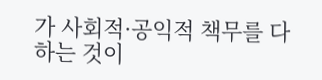가 사회적·공익적 책무를 다하는 것이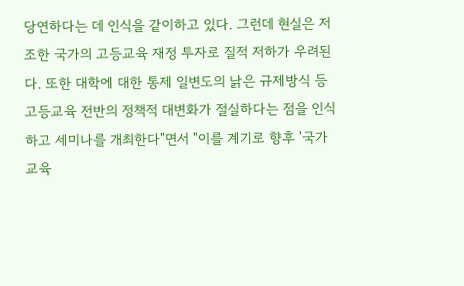당연하다는 데 인식을 같이하고 있다. 그런데 현실은 저조한 국가의 고등교육 재정 투자로 질적 저하가 우려된다. 또한 대학에 대한 통제 일변도의 낡은 규제방식 등 고등교육 전반의 정책적 대변화가 절실하다는 점을 인식하고 세미나를 개최한다"면서 "이를 계기로 향후 '국가교육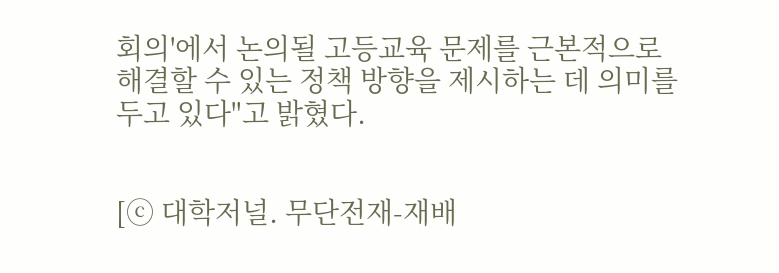회의'에서 논의될 고등교육 문제를 근본적으로 해결할 수 있는 정책 방향을 제시하는 데 의미를 두고 있다"고 밝혔다.


[ⓒ 대학저널. 무단전재-재배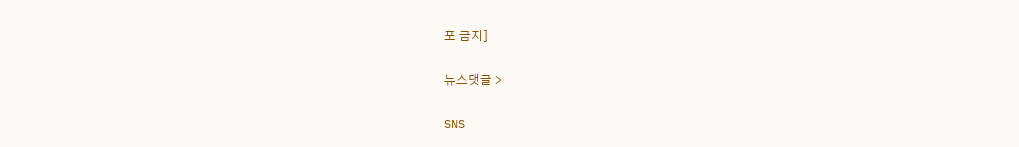포 금지]

뉴스댓글 >

SNS